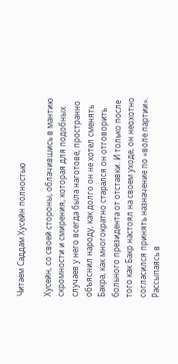Читаем Саддам Хусейн полностью

Хусейн, со своей стороны, облачившись в мантию скромности и смирения, которая для подобных случаев у него всегда была наготове, пространно объяснил народу, как долго он не хотел сменять Бакра, как многократно старался он отговорить больного президента от отставки. И только после того как Бакр настоял на своем уходе, он неохотно согласился принять назначение по «воле партии». Рассыпаясь в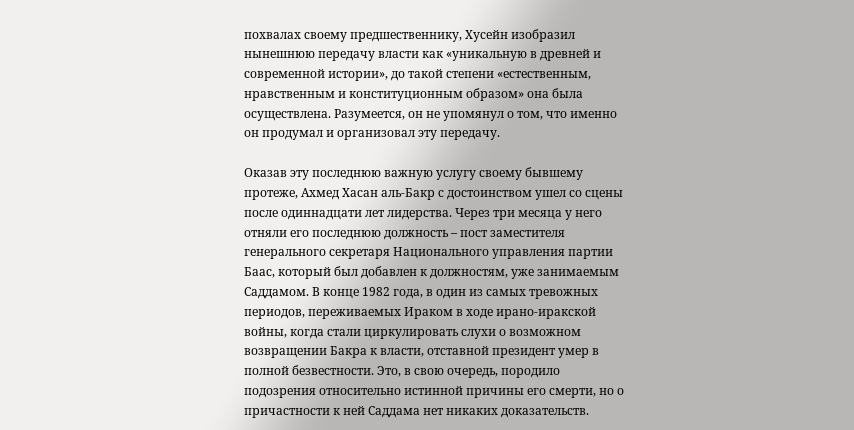похвалах своему предшественнику, Хусейн изобразил нынешнюю передачу власти как «уникальную в древней и современной истории», до такой степени «естественным, нравственным и конституционным образом» она была осуществлена. Разумеется, он не упомянул о том, что именно он продумал и организовал эту передачу.

Оказав эту последнюю важную услугу своему бывшему протеже, Ахмед Хасан аль-Бакр с достоинством ушел со сцены после одиннадцати лет лидерства. Через три месяца у него отняли его последнюю должность – пост заместителя генерального секретаря Национального управления партии Баас, который был добавлен к должностям, уже занимаемым Саддамом. В конце 1982 года, в один из самых тревожных периодов, переживаемых Ираком в ходе ирано-иракской войны, когда стали циркулировать слухи о возможном возвращении Бакра к власти, отставной президент умер в полной безвестности. Это, в свою очередь, породило подозрения относительно истинной причины его смерти, но о причастности к ней Саддама нет никаких доказательств.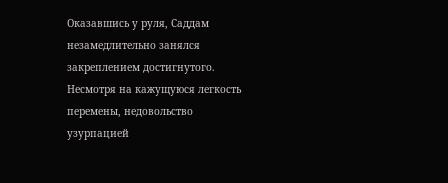Оказавшись у руля, Саддам незамедлительно занялся закреплением достигнутого. Несмотря на кажущуюся легкость перемены, недовольство узурпацией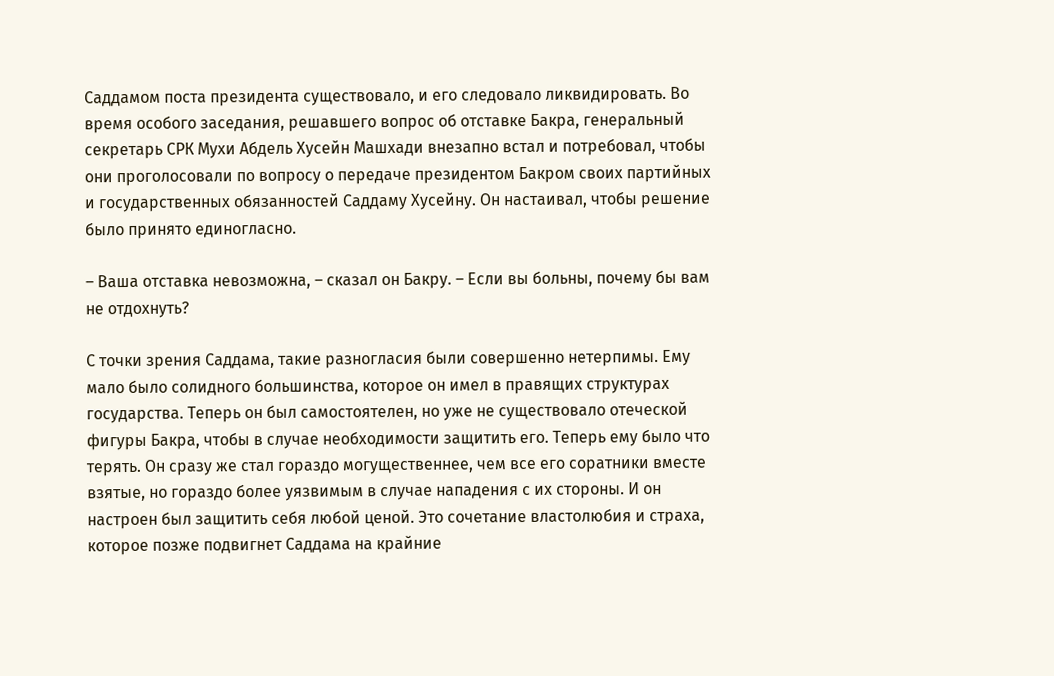Саддамом поста президента существовало, и его следовало ликвидировать. Во время особого заседания, решавшего вопрос об отставке Бакра, генеральный секретарь СРК Мухи Абдель Хусейн Машхади внезапно встал и потребовал, чтобы они проголосовали по вопросу о передаче президентом Бакром своих партийных и государственных обязанностей Саддаму Хусейну. Он настаивал, чтобы решение было принято единогласно.

– Ваша отставка невозможна, – сказал он Бакру. – Если вы больны, почему бы вам не отдохнуть?

С точки зрения Саддама, такие разногласия были совершенно нетерпимы. Ему мало было солидного большинства, которое он имел в правящих структурах государства. Теперь он был самостоятелен, но уже не существовало отеческой фигуры Бакра, чтобы в случае необходимости защитить его. Теперь ему было что терять. Он сразу же стал гораздо могущественнее, чем все его соратники вместе взятые, но гораздо более уязвимым в случае нападения с их стороны. И он настроен был защитить себя любой ценой. Это сочетание властолюбия и страха, которое позже подвигнет Саддама на крайние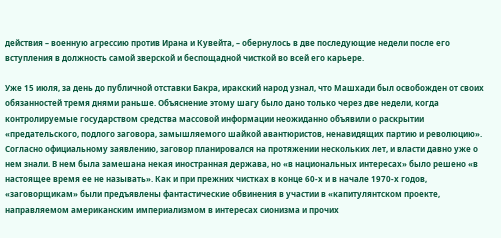действия – военную агрессию против Ирана и Кувейта, – обернулось в две последующие недели после его вступления в должность самой зверской и беспощадной чисткой во всей его карьере.

Уже 15 июля, за день до публичной отставки Бакра, иракский народ узнал, что Машхади был освобожден от своих обязанностей тремя днями раньше. Объяснение этому шагу было дано только через две недели, когда контролируемые государством средства массовой информации неожиданно объявили о раскрытии «предательского, подлого заговора, замышляемого шайкой авантюристов, ненавидящих партию и революцию». Согласно официальному заявлению, заговор планировался на протяжении нескольких лет, и власти давно уже о нем знали. В нем была замешана некая иностранная держава, но «в национальных интересах» было решено «в настоящее время ее не называть». Как и при прежних чистках в конце 60-х и в начале 1970-х годов, «заговорщикам» были предъявлены фантастические обвинения в участии в «капитулянтском проекте, направляемом американским империализмом в интересах сионизма и прочих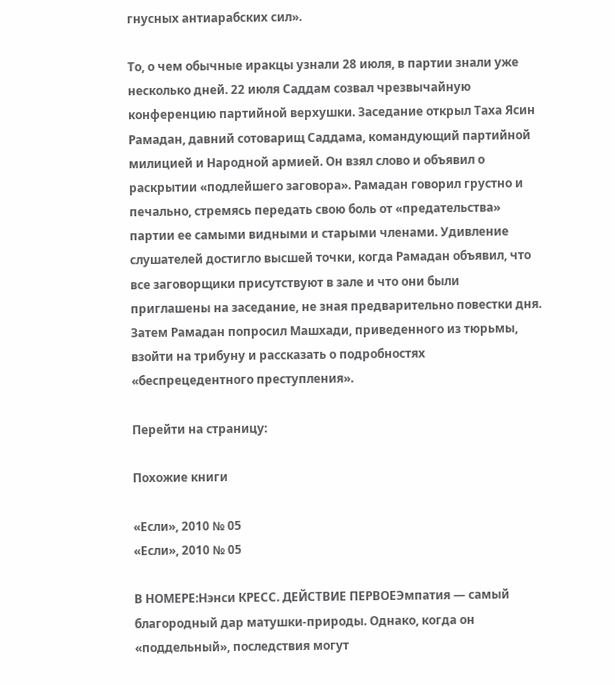гнусных антиарабских сил».

То, о чем обычные иракцы узнали 28 июля, в партии знали уже несколько дней. 22 июля Саддам созвал чрезвычайную конференцию партийной верхушки. Заседание открыл Таха Ясин Рамадан, давний сотоварищ Саддама, командующий партийной милицией и Народной армией. Он взял слово и объявил о раскрытии «подлейшего заговора». Рамадан говорил грустно и печально, стремясь передать свою боль от «предательства» партии ее самыми видными и старыми членами. Удивление слушателей достигло высшей точки, когда Рамадан объявил, что все заговорщики присутствуют в зале и что они были приглашены на заседание, не зная предварительно повестки дня. Затем Рамадан попросил Машхади, приведенного из тюрьмы, взойти на трибуну и рассказать о подробностях «беспрецедентного преступления».

Перейти на страницу:

Похожие книги

«Если», 2010 № 05
«Если», 2010 № 05

В НОМЕРЕ:Нэнси КРЕСС. ДЕЙСТВИЕ ПЕРВОЕЭмпатия — самый благородный дар матушки-природы. Однако, когда он «поддельный», последствия могут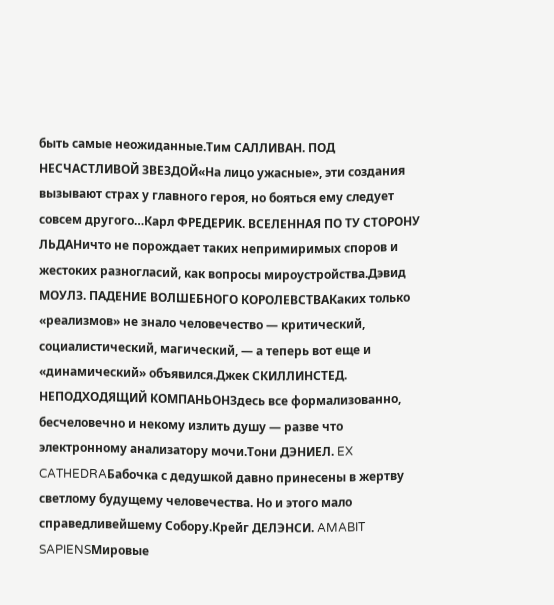быть самые неожиданные.Тим САЛЛИВАН. ПОД НЕСЧАСТЛИВОЙ ЗВЕЗДОЙ«На лицо ужасные», эти создания вызывают страх у главного героя, но бояться ему следует совсем другого…Карл ФРЕДЕРИК. ВСЕЛЕННАЯ ПО ТУ СТОРОНУ ЛЬДАНичто не порождает таких непримиримых споров и жестоких разногласий, как вопросы мироустройства.Дэвид МОУЛЗ. ПАДЕНИЕ ВОЛШЕБНОГО КОРОЛЕВСТВАКаких только «реализмов» не знало человечество — критический, социалистический, магический, — а теперь вот еще и «динамический» объявился.Джек СКИЛЛИНСТЕД. НЕПОДХОДЯЩИЙ КОМПАНЬОНЗдесь все формализованно, бесчеловечно и некому излить душу — разве что электронному анализатору мочи.Тони ДЭНИЕЛ. EX CATHEDRAБабочка с дедушкой давно принесены в жертву светлому будущему человечества. Но и этого мало справедливейшему Собору.Крейг ДЕЛЭНСИ. AMABIT SAPIENSМировые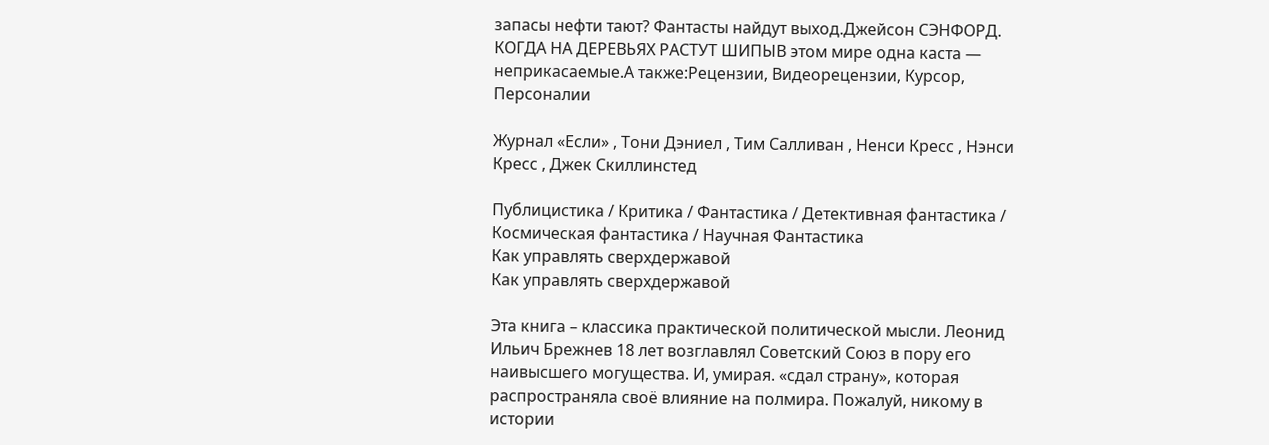запасы нефти тают? Фантасты найдут выход.Джейсон СЭНФОРД. КОГДА НА ДЕРЕВЬЯХ РАСТУТ ШИПЫВ этом мире одна каста — неприкасаемые.А также:Рецензии, Видеорецензии, Курсор, Персоналии

Журнал «Если» , Тони Дэниел , Тим Салливан , Ненси Кресс , Нэнси Кресс , Джек Скиллинстед

Публицистика / Критика / Фантастика / Детективная фантастика / Космическая фантастика / Научная Фантастика
Как управлять сверхдержавой
Как управлять сверхдержавой

Эта книга – классика практической политической мысли. Леонид Ильич Брежнев 18 лет возглавлял Советский Союз в пору его наивысшего могущества. И, умирая. «сдал страну», которая распространяла своё влияние на полмира. Пожалуй, никому в истории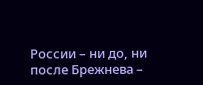России – ни до, ни после Брежнева –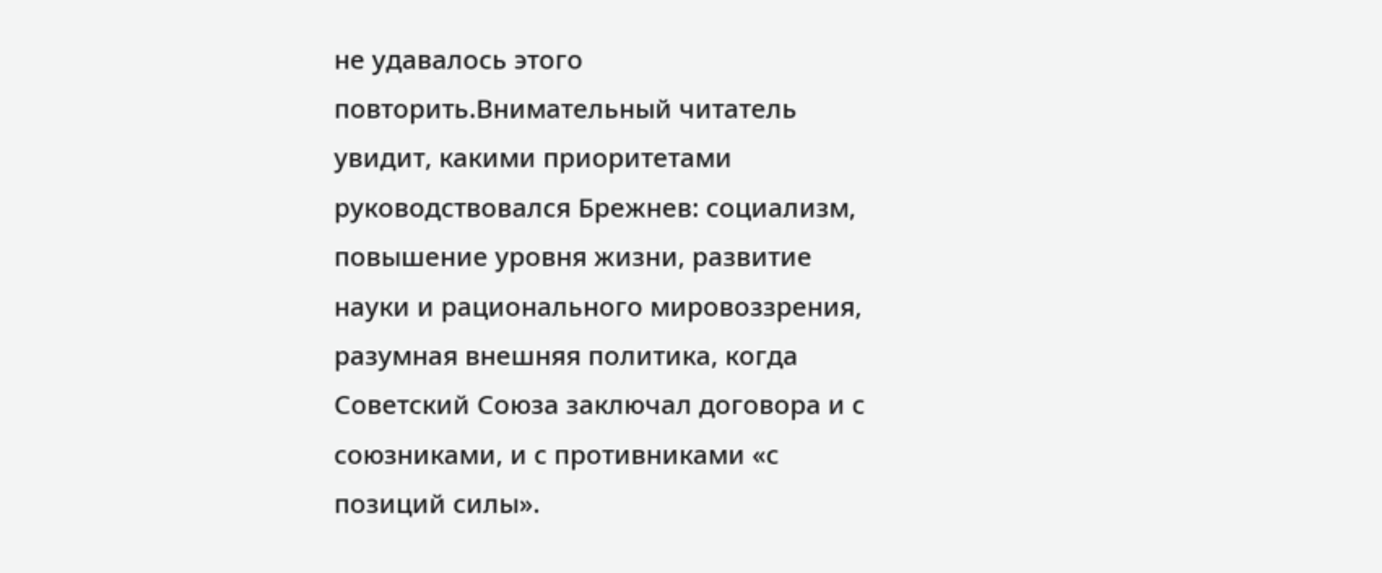не удавалось этого повторить.Внимательный читатель увидит, какими приоритетами руководствовался Брежнев: социализм, повышение уровня жизни, развитие науки и рационального мировоззрения, разумная внешняя политика, когда Советский Союза заключал договора и с союзниками, и с противниками «с позиций силы».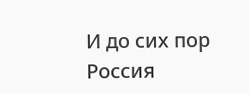И до сих пор Россия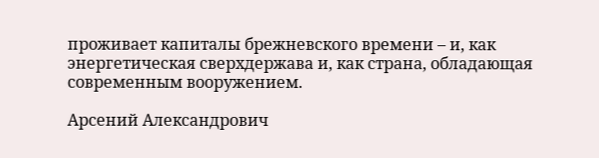проживает капиталы брежневского времени – и, как энергетическая сверхдержава и, как страна, обладающая современным вооружением.

Арсений Александрович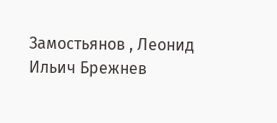Замостьянов , Леонид Ильич Брежнев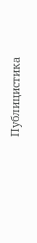Публицистика